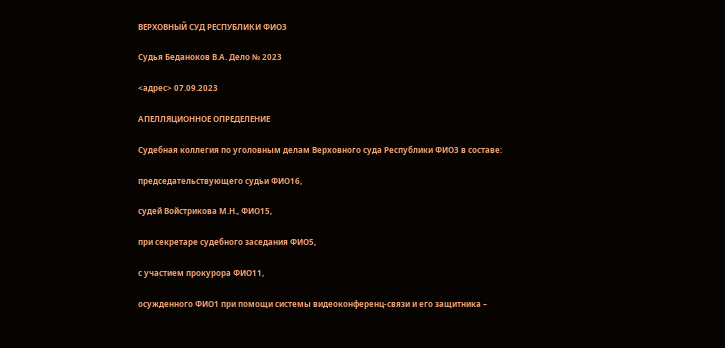ВЕРХОВНЫЙ СУД РЕСПУБЛИКИ ФИО3

Судья Беданоков В.А. Дело № 2023

<адрес> 07.09.2023

АПЕЛЛЯЦИОННОЕ ОПРЕДЕЛЕНИЕ

Судебная коллегия по уголовным делам Верховного суда Республики ФИО3 в составе:

председательствующего судьи ФИО16,

судей Войстрикова М.Н., ФИО15,

при секретаре судебного заседания ФИО5,

с участием прокурора ФИО11,

осужденного ФИО1 при помощи системы видеоконференц-связи и его защитника –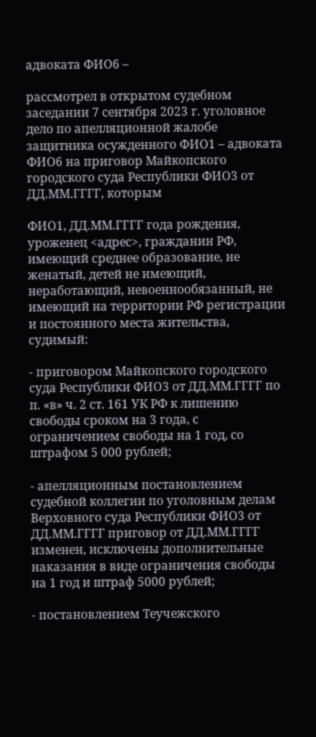адвоката ФИО6 –

рассмотрел в открытом судебном заседании 7 сентября 2023 г. уголовное дело по апелляционной жалобе защитника осужденного ФИО1 – адвоката ФИО6 на приговор Майкопского городского суда Республики ФИО3 от ДД.ММ.ГГГГ, которым

ФИО1, ДД.ММ.ГГГГ года рождения, уроженец <адрес>, гражданин РФ, имеющий среднее образование, не женатый, детей не имеющий, неработающий, невоеннообязанный, не имеющий на территории РФ регистрации и постоянного места жительства, судимый:

- приговором Майкопского городского суда Республики ФИО3 от ДД.ММ.ГГГГ по п. «в» ч. 2 ст. 161 УК РФ к лишению свободы сроком на 3 года, с ограничением свободы на 1 год, со штрафом 5 000 рублей;

- апелляционным постановлением судебной коллегии по уголовным делам Верховного суда Республики ФИО3 от ДД.ММ.ГГГГ приговор от ДД.ММ.ГГГГ изменен, исключены дополнительные наказания в виде ограничения свободы на 1 год и штраф 5000 рублей;

- постановлением Теучежского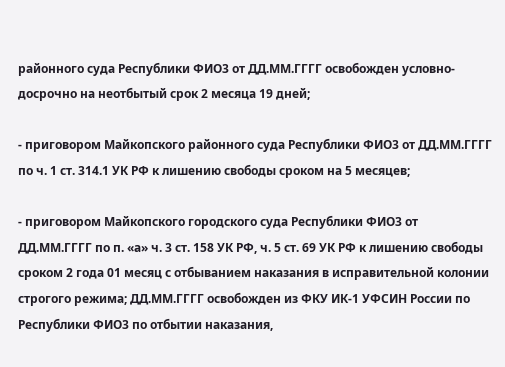районного суда Республики ФИО3 от ДД.ММ.ГГГГ освобожден условно-досрочно на неотбытый срок 2 месяца 19 дней;

- приговором Майкопского районного суда Республики ФИО3 от ДД.ММ.ГГГГ по ч. 1 ст. 314.1 УК РФ к лишению свободы сроком на 5 месяцев;

- приговором Майкопского городского суда Республики ФИО3 от ДД.ММ.ГГГГ по п. «а» ч. 3 ст. 158 УК РФ, ч. 5 ст. 69 УК РФ к лишению свободы сроком 2 года 01 месяц с отбыванием наказания в исправительной колонии строгого режима; ДД.ММ.ГГГГ освобожден из ФКУ ИК-1 УФСИН России по Республики ФИО3 по отбытии наказания,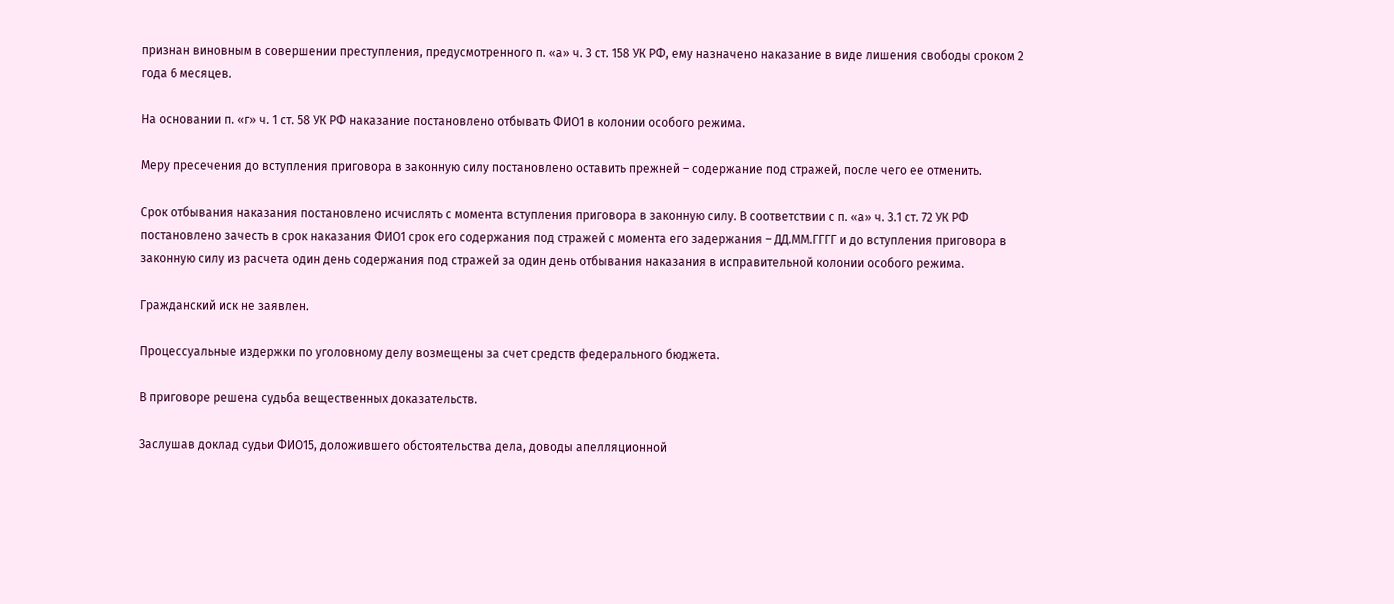признан виновным в совершении преступления, предусмотренного п. «а» ч. 3 ст. 158 УК РФ, ему назначено наказание в виде лишения свободы сроком 2 года 6 месяцев.

На основании п. «г» ч. 1 ст. 58 УК РФ наказание постановлено отбывать ФИО1 в колонии особого режима.

Меру пресечения до вступления приговора в законную силу постановлено оставить прежней – содержание под стражей, после чего ее отменить.

Срок отбывания наказания постановлено исчислять с момента вступления приговора в законную силу. В соответствии с п. «а» ч. 3.1 ст. 72 УК РФ постановлено зачесть в срок наказания ФИО1 срок его содержания под стражей с момента его задержания – ДД.ММ.ГГГГ и до вступления приговора в законную силу из расчета один день содержания под стражей за один день отбывания наказания в исправительной колонии особого режима.

Гражданский иск не заявлен.

Процессуальные издержки по уголовному делу возмещены за счет средств федерального бюджета.

В приговоре решена судьба вещественных доказательств.

Заслушав доклад судьи ФИО15, доложившего обстоятельства дела, доводы апелляционной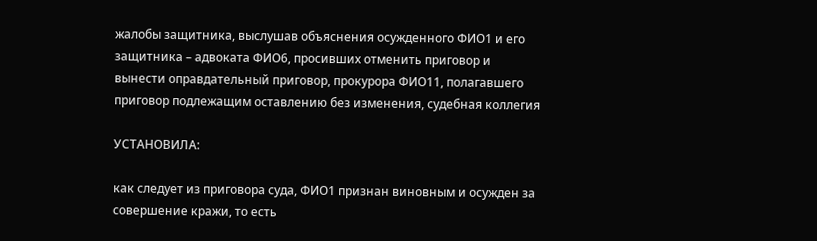жалобы защитника, выслушав объяснения осужденного ФИО1 и его защитника – адвоката ФИО6, просивших отменить приговор и вынести оправдательный приговор, прокурора ФИО11, полагавшего приговор подлежащим оставлению без изменения, судебная коллегия

УСТАНОВИЛА:

как следует из приговора суда, ФИО1 признан виновным и осужден за совершение кражи, то есть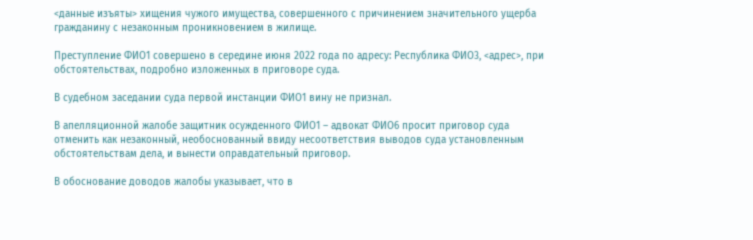<данные изъяты> хищения чужого имущества, совершенного с причинением значительного ущерба гражданину с незаконным проникновением в жилище.

Преступление ФИО1 совершено в середине июня 2022 года по адресу: Республика ФИО3, <адрес>, при обстоятельствах, подробно изложенных в приговоре суда.

В судебном заседании суда первой инстанции ФИО1 вину не признал.

В апелляционной жалобе защитник осужденного ФИО1 – адвокат ФИО6 просит приговор суда отменить как незаконный, необоснованный ввиду несоответствия выводов суда установленным обстоятельствам дела, и вынести оправдательный приговор.

В обоснование доводов жалобы указывает, что в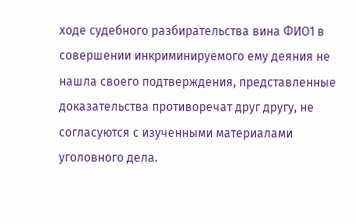ходе судебного разбирательства вина ФИО1 в совершении инкриминируемого ему деяния не нашла своего подтверждения, представленные доказательства противоречат друг другу, не согласуются с изученными материалами уголовного дела.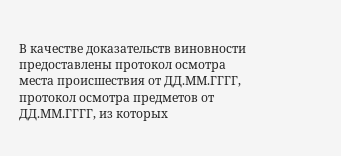В качестве доказательств виновности предоставлены протокол осмотра места происшествия от ДД.ММ.ГГГГ, протокол осмотра предметов от ДД.ММ.ГГГГ, из которых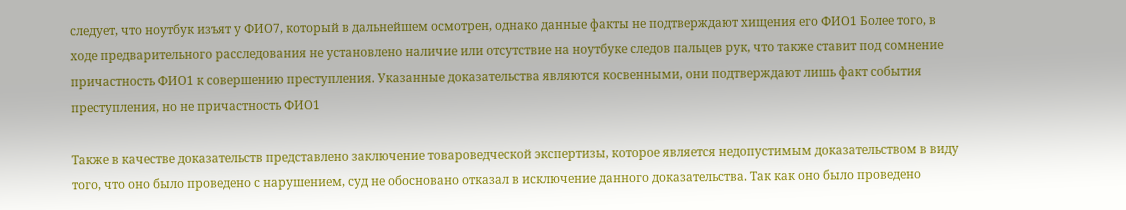следует, что ноутбук изъят у ФИО7, который в дальнейшем осмотрен, однако данные факты не подтверждают хищения его ФИО1 Более того, в ходе предварительного расследования не установлено наличие или отсутствие на ноутбуке следов пальцев рук, что также ставит под сомнение причастность ФИО1 к совершению преступления. Указанные доказательства являются косвенными, они подтверждают лишь факт события преступления, но не причастность ФИО1

Также в качестве доказательств представлено заключение товароведческой экспертизы, которое является недопустимым доказательством в виду того, что оно было проведено с нарушением, суд не обосновано отказал в исключение данного доказательства. Так как оно было проведено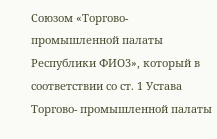Союзом «Торгово-промышленной палаты Республики ФИО3», который в соответствии со ст. 1 Устава Торгово- промышленной палаты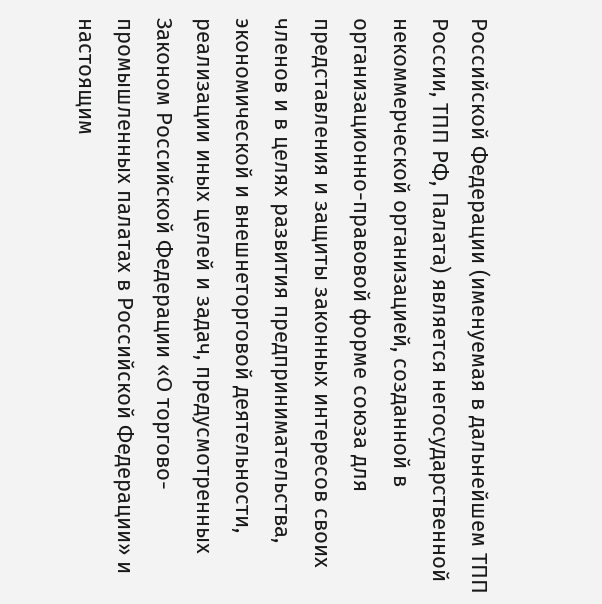Российской Федерации (именуемая в дальнейшем ТПП России, ТПП РФ, Палата) является негосударственной некоммерческой организацией, созданной в организационно-правовой форме союза для представления и защиты законных интересов своих членов и в целях развития предпринимательства, экономической и внешнеторговой деятельности, реализации иных целей и задач, предусмотренных Законом Российской Федерации «О торгово-промышленных палатах в Российской Федерации» и настоящим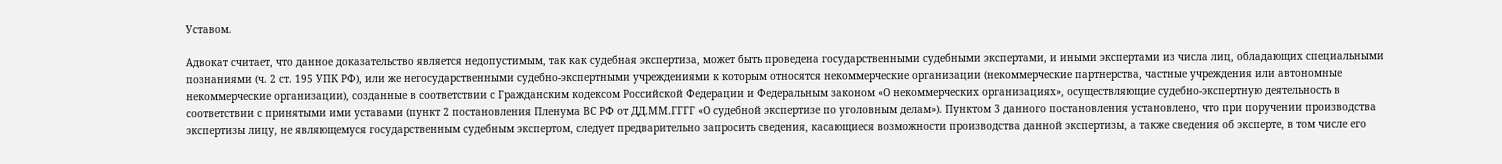Уставом.

Адвокат считает, что данное доказательство является недопустимым, так как судебная экспертиза, может быть проведена государственными судебными экспертами, и иными экспертами из числа лиц, обладающих специальными познаниями (ч. 2 ст. 195 УПК РФ), или же негосударственными судебно-экспертными учреждениями к которым относятся некоммерческие организации (некоммерческие партнерства, частные учреждения или автономные некоммерческие организации), созданные в соответствии с Гражданским кодексом Российской Федерации и Федеральным законом «О некоммерческих организациях», осуществляющие судебно-экспертную деятельность в соответствии с принятыми ими уставами (пункт 2 постановления Пленума ВС РФ от ДД.ММ.ГГГГ «О судебной экспертизе по уголовным делам»). Пунктом 3 данного постановления установлено, что при поручении производства экспертизы лицу, не являющемуся государственным судебным экспертом, следует предварительно запросить сведения, касающиеся возможности производства данной экспертизы, а также сведения об эксперте, в том числе его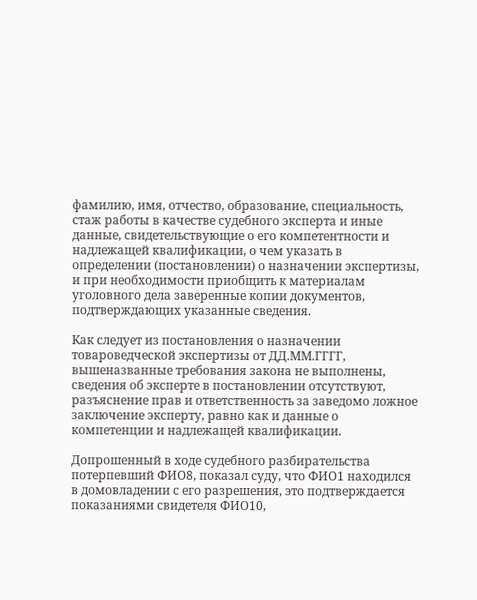фамилию, имя, отчество, образование, специальность, стаж работы в качестве судебного эксперта и иные данные, свидетельствующие о его компетентности и надлежащей квалификации, о чем указать в определении (постановлении) о назначении экспертизы, и при необходимости приобщить к материалам уголовного дела заверенные копии документов, подтверждающих указанные сведения.

Как следует из постановления о назначении товароведческой экспертизы от ДД.ММ.ГГГГ, вышеназванные требования закона не выполнены, сведения об эксперте в постановлении отсутствуют, разъяснение прав и ответственность за заведомо ложное заключение эксперту, равно как и данные о компетенции и надлежащей квалификации.

Допрошенный в ходе судебного разбирательства потерпевший ФИО8, показал суду, что ФИО1 находился в домовладении с его разрешения, это подтверждается показаниями свидетеля ФИО10,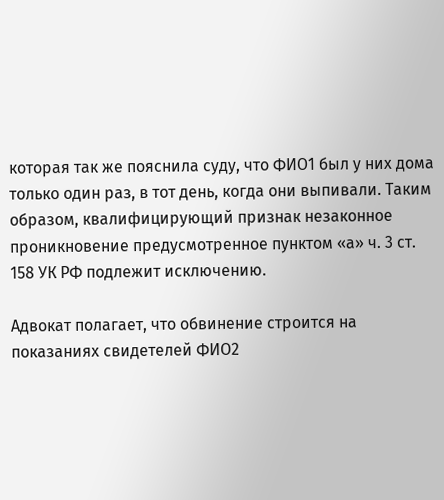которая так же пояснила суду, что ФИО1 был у них дома только один раз, в тот день, когда они выпивали. Таким образом, квалифицирующий признак незаконное проникновение предусмотренное пунктом «а» ч. 3 ст. 158 УК РФ подлежит исключению.

Адвокат полагает, что обвинение строится на показаниях свидетелей ФИО2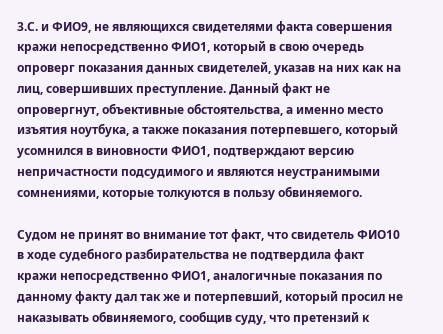3.С. и ФИО9, не являющихся свидетелями факта совершения кражи непосредственно ФИО1, который в свою очередь опроверг показания данных свидетелей, указав на них как на лиц, совершивших преступление. Данный факт не опровергнут, объективные обстоятельства, а именно место изъятия ноутбука, а также показания потерпевшего, который усомнился в виновности ФИО1, подтверждают версию непричастности подсудимого и являются неустранимыми сомнениями, которые толкуются в пользу обвиняемого.

Судом не принят во внимание тот факт, что свидетель ФИО10 в ходе судебного разбирательства не подтвердила факт кражи непосредственно ФИО1, аналогичные показания по данному факту дал так же и потерпевший, который просил не наказывать обвиняемого, сообщив суду, что претензий к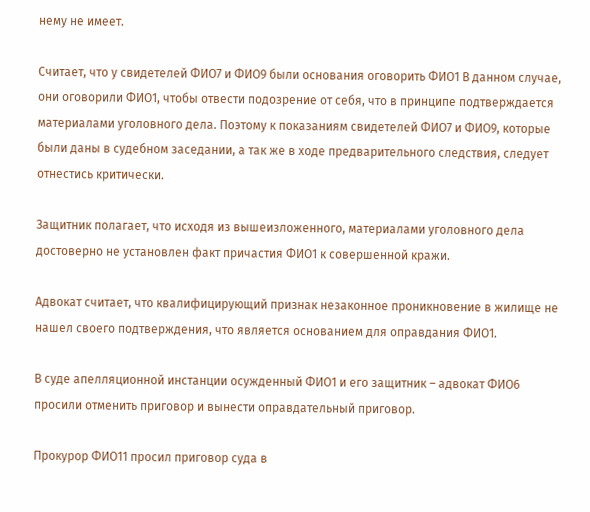нему не имеет.

Считает, что у свидетелей ФИО7 и ФИО9 были основания оговорить ФИО1 В данном случае, они оговорили ФИО1, чтобы отвести подозрение от себя, что в принципе подтверждается материалами уголовного дела. Поэтому к показаниям свидетелей ФИО7 и ФИО9, которые были даны в судебном заседании, а так же в ходе предварительного следствия, следует отнестись критически.

Защитник полагает, что исходя из вышеизложенного, материалами уголовного дела достоверно не установлен факт причастия ФИО1 к совершенной кражи.

Адвокат считает, что квалифицирующий признак незаконное проникновение в жилище не нашел своего подтверждения, что является основанием для оправдания ФИО1.

В суде апелляционной инстанции осужденный ФИО1 и его защитник – адвокат ФИО6 просили отменить приговор и вынести оправдательный приговор.

Прокурор ФИО11 просил приговор суда в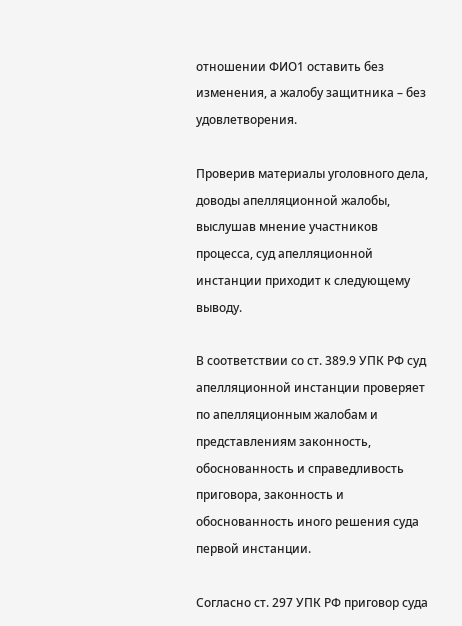отношении ФИО1 оставить без изменения, а жалобу защитника – без удовлетворения.

Проверив материалы уголовного дела, доводы апелляционной жалобы, выслушав мнение участников процесса, суд апелляционной инстанции приходит к следующему выводу.

В соответствии со ст. 389.9 УПК РФ суд апелляционной инстанции проверяет по апелляционным жалобам и представлениям законность, обоснованность и справедливость приговора, законность и обоснованность иного решения суда первой инстанции.

Согласно ст. 297 УПК РФ приговор суда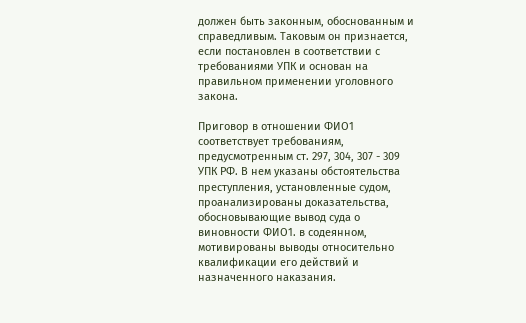должен быть законным, обоснованным и справедливым. Таковым он признается, если постановлен в соответствии с требованиями УПК и основан на правильном применении уголовного закона.

Приговор в отношении ФИО1 соответствует требованиям, предусмотренным ст. 297, 304, 307 - 309 УПК РФ. В нем указаны обстоятельства преступления, установленные судом, проанализированы доказательства, обосновывающие вывод суда о виновности ФИО1. в содеянном, мотивированы выводы относительно квалификации его действий и назначенного наказания.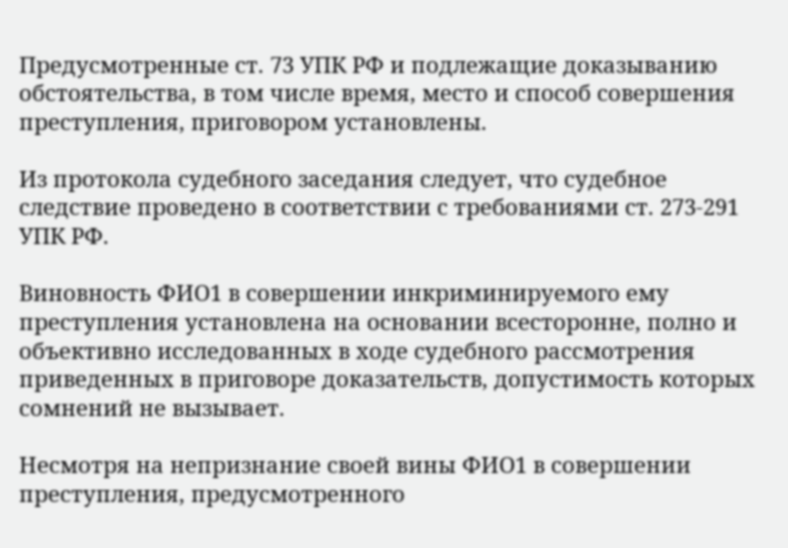Предусмотренные ст. 73 УПК РФ и подлежащие доказыванию обстоятельства, в том числе время, место и способ совершения преступления, приговором установлены.

Из протокола судебного заседания следует, что судебное следствие проведено в соответствии с требованиями ст. 273-291 УПК РФ.

Виновность ФИО1 в совершении инкриминируемого ему преступления установлена на основании всесторонне, полно и объективно исследованных в ходе судебного рассмотрения приведенных в приговоре доказательств, допустимость которых сомнений не вызывает.

Несмотря на непризнание своей вины ФИО1 в совершении преступления, предусмотренного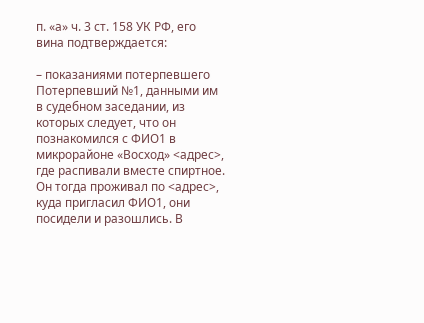п. «а» ч. 3 ст. 158 УК РФ, его вина подтверждается:

– показаниями потерпевшего Потерпевший №1, данными им в судебном заседании, из которых следует, что он познакомился с ФИО1 в микрорайоне «Восход» <адрес>, где распивали вместе спиртное. Он тогда проживал по <адрес>, куда пригласил ФИО1, они посидели и разошлись. В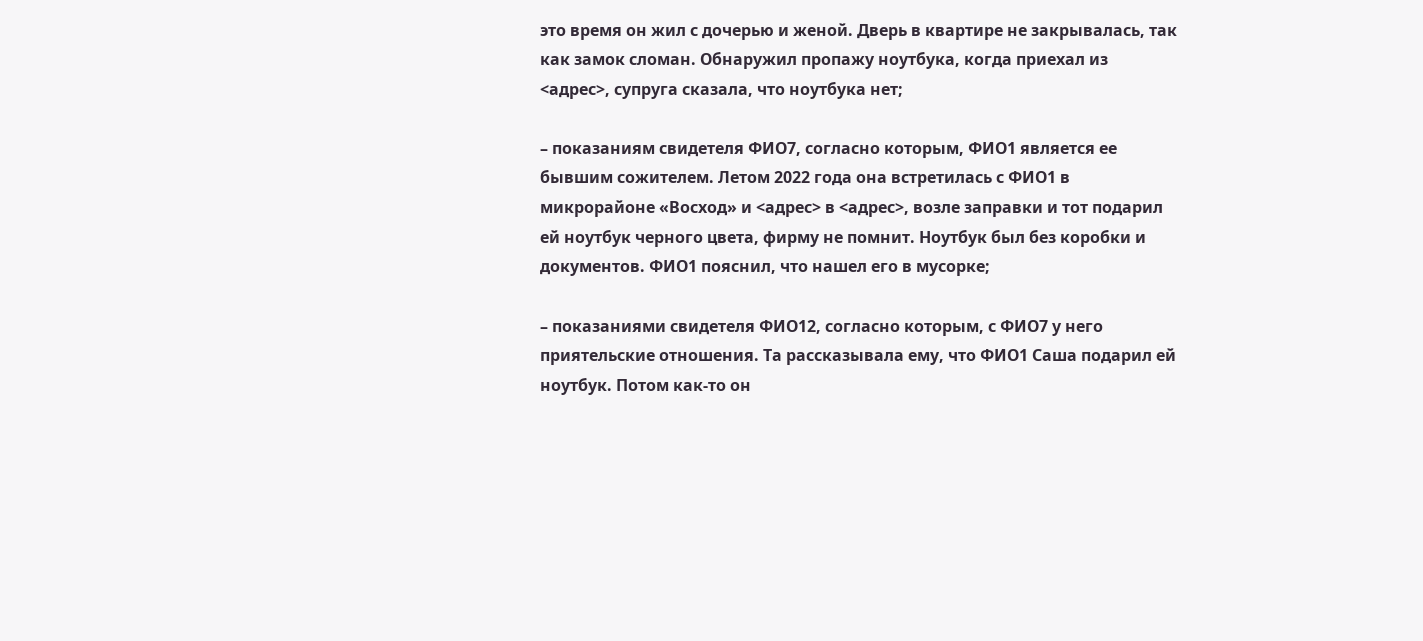это время он жил с дочерью и женой. Дверь в квартире не закрывалась, так как замок сломан. Обнаружил пропажу ноутбука, когда приехал из <адрес>, супруга сказала, что ноутбука нет;

– показаниям свидетеля ФИО7, согласно которым, ФИО1 является ее бывшим сожителем. Летом 2022 года она встретилась с ФИО1 в микрорайоне «Восход» и <адрес> в <адрес>, возле заправки и тот подарил ей ноутбук черного цвета, фирму не помнит. Ноутбук был без коробки и документов. ФИО1 пояснил, что нашел его в мусорке;

– показаниями свидетеля ФИО12, согласно которым, с ФИО7 у него приятельские отношения. Та рассказывала ему, что ФИО1 Саша подарил ей ноутбук. Потом как-то он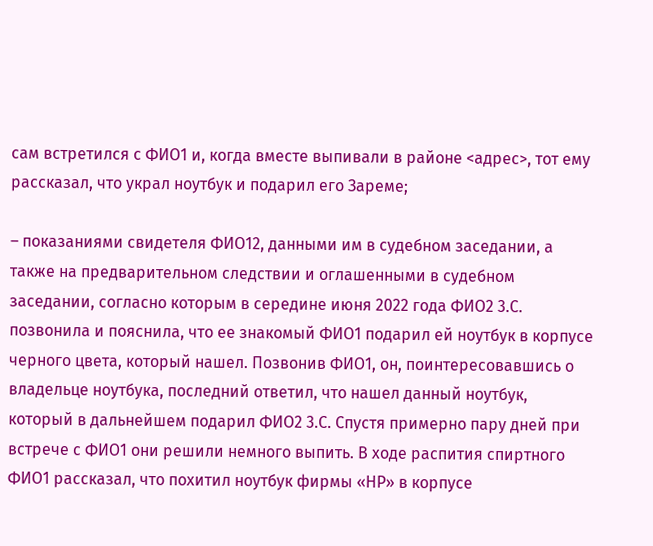сам встретился с ФИО1 и, когда вместе выпивали в районе <адрес>, тот ему рассказал, что украл ноутбук и подарил его Зареме;

– показаниями свидетеля ФИО12, данными им в судебном заседании, а также на предварительном следствии и оглашенными в судебном заседании, согласно которым в середине июня 2022 года ФИО2 3.С. позвонила и пояснила, что ее знакомый ФИО1 подарил ей ноутбук в корпусе черного цвета, который нашел. Позвонив ФИО1, он, поинтересовавшись о владельце ноутбука, последний ответил, что нашел данный ноутбук, который в дальнейшем подарил ФИО2 3.С. Спустя примерно пару дней при встрече с ФИО1 они решили немного выпить. В ходе распития спиртного ФИО1 рассказал, что похитил ноутбук фирмы «НР» в корпусе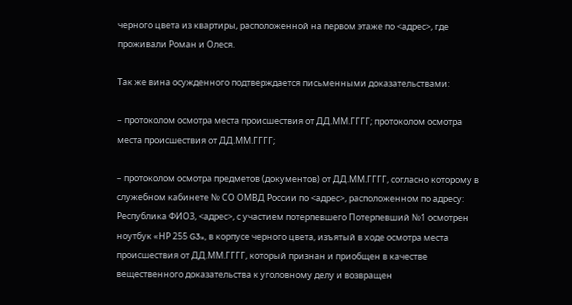черного цвета из квартиры, расположенной на первом этаже по <адрес>, где проживали Роман и Олеся.

Так же вина осужденного подтверждается письменными доказательствами:

– протоколом осмотра места происшествия от ДД.ММ.ГГГГ; протоколом осмотра места происшествия от ДД.ММ.ГГГГ;

– протоколом осмотра предметов (документов) от ДД.ММ.ГГГГ, согласно которому в служебном кабинете № СО ОМВД России по <адрес>, расположенном по адресу: Республика ФИО3, <адрес>, с участием потерпевшего Потерпевший №1 осмотрен ноутбук «НР 255 G3», в корпусе черного цвета, изъятый в ходе осмотра места происшествия от ДД.ММ.ГГГГ, который признан и приобщен в качестве вещественного доказательства к уголовному делу и возвращен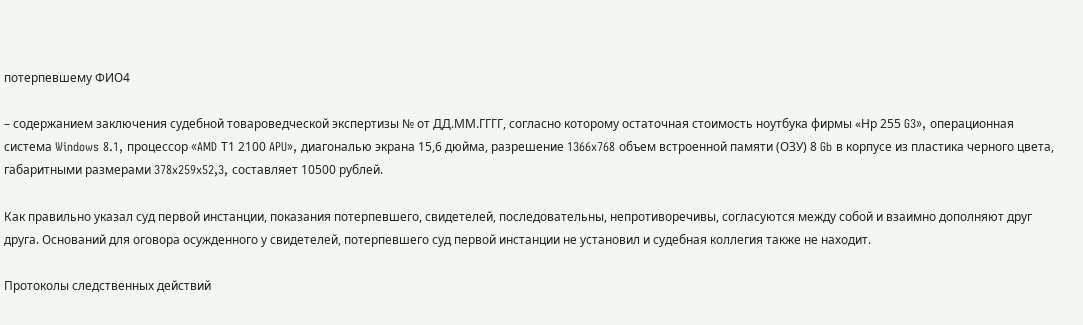потерпевшему ФИО4

– содержанием заключения судебной товароведческой экспертизы № от ДД.ММ.ГГГГ, согласно которому остаточная стоимость ноутбука фирмы «Нр 255 G3», операционная система Windows 8.1, процессор «AMD Т1 2100 APU», диагональю экрана 15,6 дюйма, разрешение 1366x768 объем встроенной памяти (ОЗУ) 8 Gb в корпусе из пластика черного цвета, габаритными размерами 378x259x52,3, составляет 10500 рублей.

Как правильно указал суд первой инстанции, показания потерпевшего, свидетелей, последовательны, непротиворечивы, согласуются между собой и взаимно дополняют друг друга. Оснований для оговора осужденного у свидетелей, потерпевшего суд первой инстанции не установил и судебная коллегия также не находит.

Протоколы следственных действий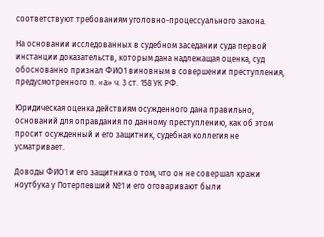соответствуют требованиям уголовно-процессуального закона.

На основании исследованных в судебном заседании суда первой инстанции доказательств, которым дана надлежащая оценка, суд обоснованно признал ФИО1 виновным в совершении преступления, предусмотренного п. «а» ч. 3 ст. 158 УК РФ.

Юридическая оценка действиям осужденного дана правильно, оснований для оправдания по данному преступлению, как об этом просит осужденный и его защитник, судебная коллегия не усматривает.

Доводы ФИО1 и его защитника о том, что он не совершал кражи ноутбука у Потерпевший №1 и его оговаривают были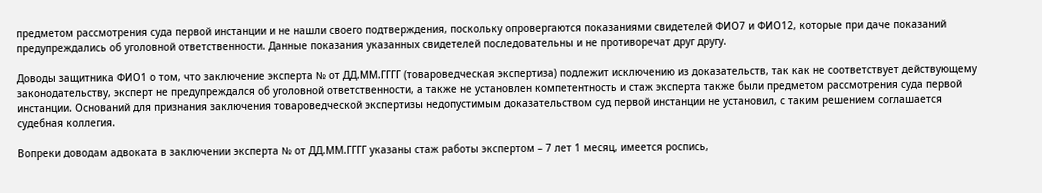предметом рассмотрения суда первой инстанции и не нашли своего подтверждения, поскольку опровергаются показаниями свидетелей ФИО7 и ФИО12, которые при даче показаний предупреждались об уголовной ответственности. Данные показания указанных свидетелей последовательны и не противоречат друг другу.

Доводы защитника ФИО1 о том, что заключение эксперта № от ДД.ММ.ГГГГ (товароведческая экспертиза) подлежит исключению из доказательств, так как не соответствует действующему законодательству, эксперт не предупреждался об уголовной ответственности, а также не установлен компетентность и стаж эксперта также были предметом рассмотрения суда первой инстанции. Оснований для признания заключения товароведческой экспертизы недопустимым доказательством суд первой инстанции не установил, с таким решением соглашается судебная коллегия.

Вопреки доводам адвоката в заключении эксперта № от ДД.ММ.ГГГГ указаны стаж работы экспертом – 7 лет 1 месяц, имеется роспись,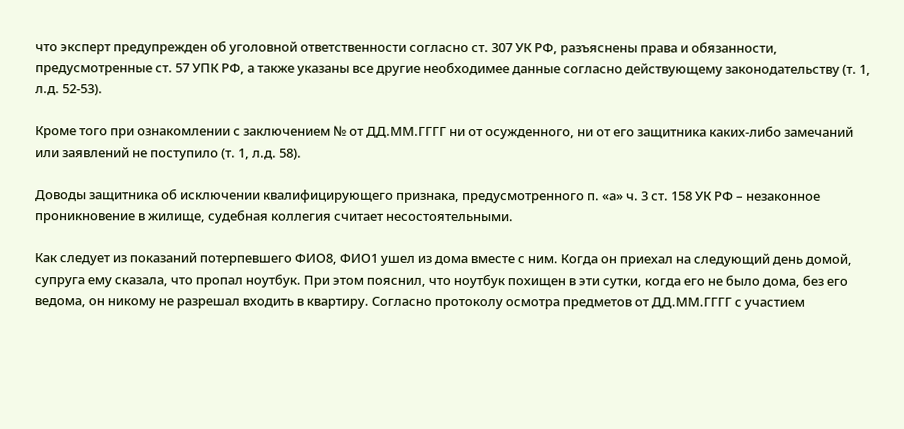что эксперт предупрежден об уголовной ответственности согласно ст. 307 УК РФ, разъяснены права и обязанности, предусмотренные ст. 57 УПК РФ, а также указаны все другие необходимее данные согласно действующему законодательству (т. 1, л.д. 52-53).

Кроме того при ознакомлении с заключением № от ДД.ММ.ГГГГ ни от осужденного, ни от его защитника каких-либо замечаний или заявлений не поступило (т. 1, л.д. 58).

Доводы защитника об исключении квалифицирующего признака, предусмотренного п. «а» ч. 3 ст. 158 УК РФ – незаконное проникновение в жилище, судебная коллегия считает несостоятельными.

Как следует из показаний потерпевшего ФИО8, ФИО1 ушел из дома вместе с ним. Когда он приехал на следующий день домой, супруга ему сказала, что пропал ноутбук. При этом пояснил, что ноутбук похищен в эти сутки, когда его не было дома, без его ведома, он никому не разрешал входить в квартиру. Согласно протоколу осмотра предметов от ДД.ММ.ГГГГ с участием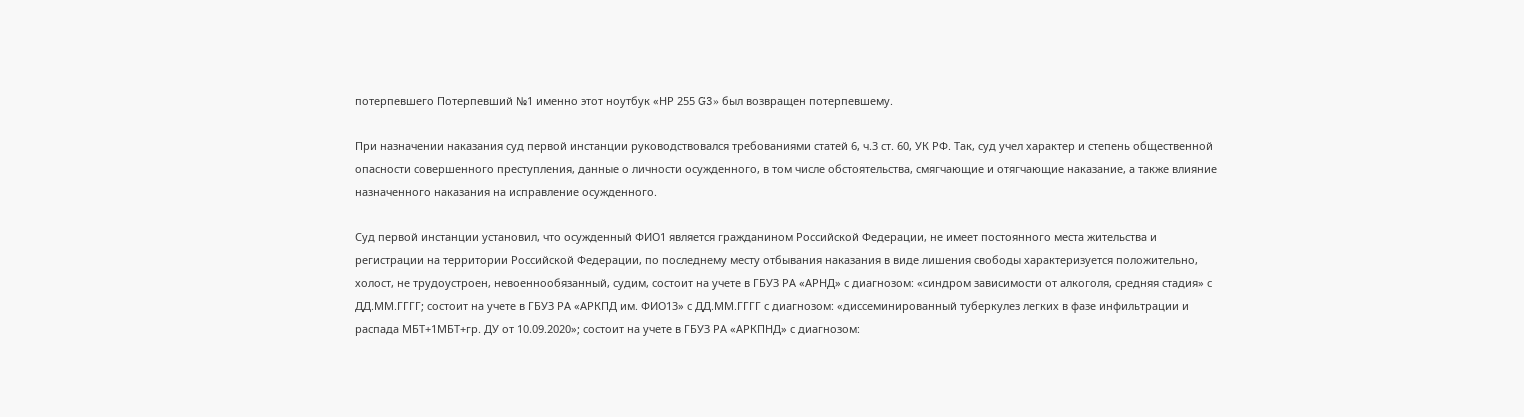потерпевшего Потерпевший №1 именно этот ноутбук «НР 255 G3» был возвращен потерпевшему.

При назначении наказания суд первой инстанции руководствовался требованиями статей 6, ч.3 ст. 60, УК РФ. Так, суд учел характер и степень общественной опасности совершенного преступления, данные о личности осужденного, в том числе обстоятельства, смягчающие и отягчающие наказание, а также влияние назначенного наказания на исправление осужденного.

Суд первой инстанции установил, что осужденный ФИО1 является гражданином Российской Федерации, не имеет постоянного места жительства и регистрации на территории Российской Федерации, по последнему месту отбывания наказания в виде лишения свободы характеризуется положительно, холост, не трудоустроен, невоеннообязанный, судим, состоит на учете в ГБУЗ РА «АРНД» с диагнозом: «синдром зависимости от алкоголя, средняя стадия» с ДД.ММ.ГГГГ; состоит на учете в ГБУЗ РА «АРКПД им. ФИО13» с ДД.ММ.ГГГГ с диагнозом: «диссеминированный туберкулез легких в фазе инфильтрации и распада МБТ+1МБТ+гр. ДУ от 10.09.2020»; состоит на учете в ГБУЗ РА «АРКПНД» с диагнозом: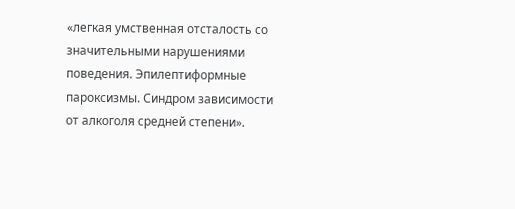«легкая умственная отсталость со значительными нарушениями поведения. Эпилептиформные пароксизмы. Синдром зависимости от алкоголя средней степени».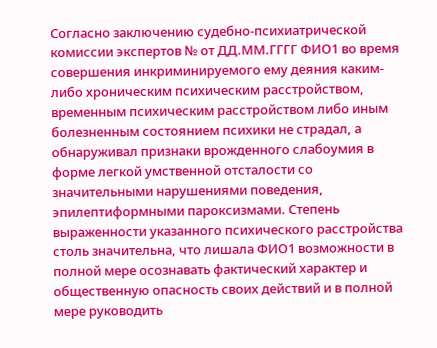Согласно заключению судебно-психиатрической комиссии экспертов № от ДД.ММ.ГГГГ ФИО1 во время совершения инкриминируемого ему деяния каким-либо хроническим психическим расстройством, временным психическим расстройством либо иным болезненным состоянием психики не страдал, а обнаруживал признаки врожденного слабоумия в форме легкой умственной отсталости со значительными нарушениями поведения, эпилептиформными пароксизмами. Степень выраженности указанного психического расстройства столь значительна, что лишала ФИО1 возможности в полной мере осознавать фактический характер и общественную опасность своих действий и в полной мере руководить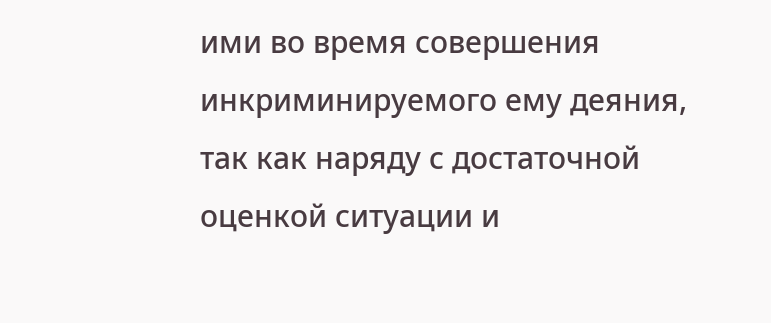ими во время совершения инкриминируемого ему деяния, так как наряду с достаточной оценкой ситуации и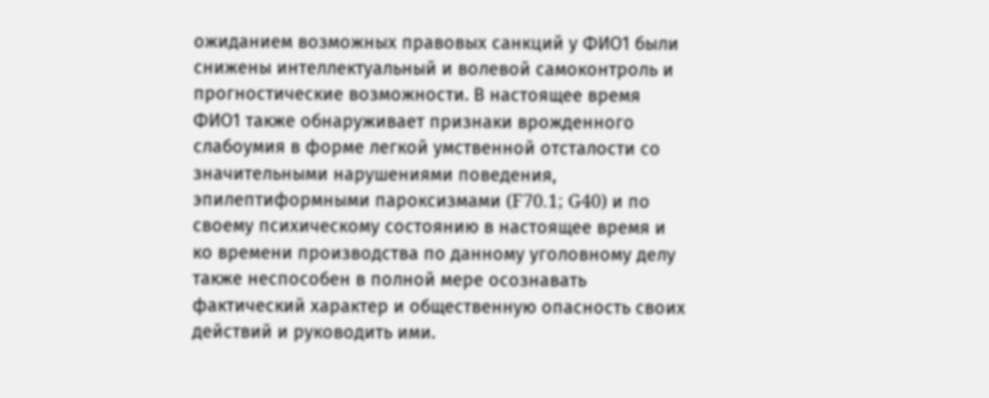ожиданием возможных правовых санкций у ФИО1 были снижены интеллектуальный и волевой самоконтроль и прогностические возможности. В настоящее время ФИО1 также обнаруживает признаки врожденного слабоумия в форме легкой умственной отсталости со значительными нарушениями поведения, эпилептиформными пароксизмами (F70.1; G40) и по своему психическому состоянию в настоящее время и ко времени производства по данному уголовному делу также неспособен в полной мере осознавать фактический характер и общественную опасность своих действий и руководить ими.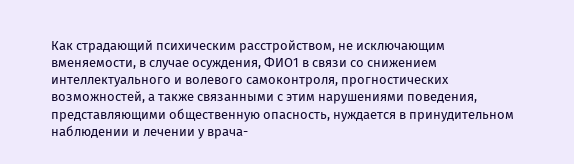Как страдающий психическим расстройством, не исключающим вменяемости, в случае осуждения, ФИО1 в связи со снижением интеллектуального и волевого самоконтроля, прогностических возможностей, а также связанными с этим нарушениями поведения, представляющими общественную опасность, нуждается в принудительном наблюдении и лечении у врача-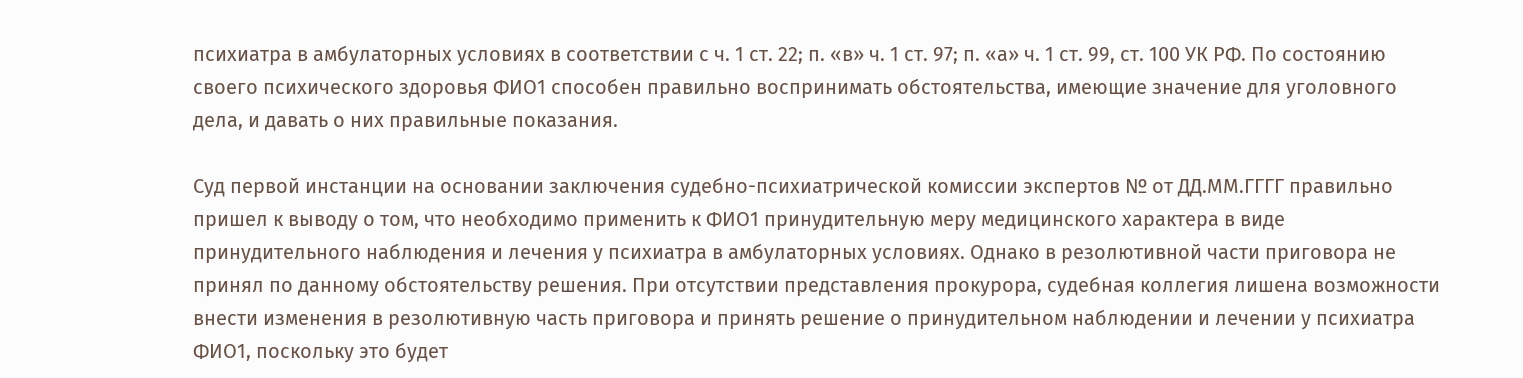психиатра в амбулаторных условиях в соответствии с ч. 1 ст. 22; п. «в» ч. 1 ст. 97; п. «а» ч. 1 ст. 99, ст. 100 УК РФ. По состоянию своего психического здоровья ФИО1 способен правильно воспринимать обстоятельства, имеющие значение для уголовного дела, и давать о них правильные показания.

Суд первой инстанции на основании заключения судебно-психиатрической комиссии экспертов № от ДД.ММ.ГГГГ правильно пришел к выводу о том, что необходимо применить к ФИО1 принудительную меру медицинского характера в виде принудительного наблюдения и лечения у психиатра в амбулаторных условиях. Однако в резолютивной части приговора не принял по данному обстоятельству решения. При отсутствии представления прокурора, судебная коллегия лишена возможности внести изменения в резолютивную часть приговора и принять решение о принудительном наблюдении и лечении у психиатра ФИО1, поскольку это будет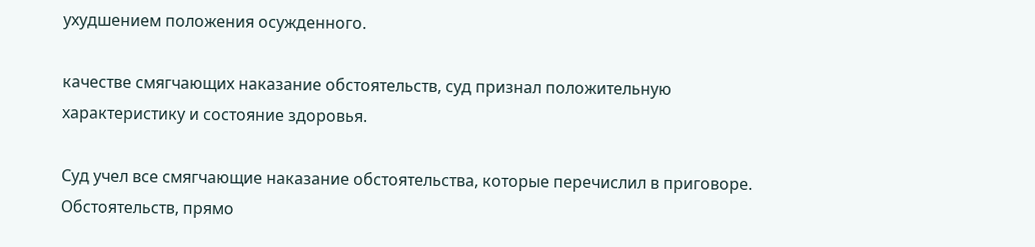ухудшением положения осужденного.

качестве смягчающих наказание обстоятельств, суд признал положительную характеристику и состояние здоровья.

Суд учел все смягчающие наказание обстоятельства, которые перечислил в приговоре. Обстоятельств, прямо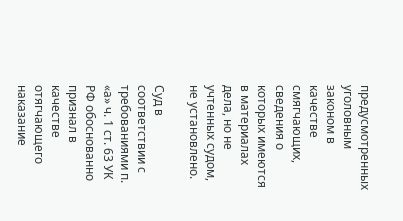предусмотренных уголовным законом в качестве смягчающих, сведения о которых имеются в материалах дела, но не учтенных судом, не установлено.

Суд в соответствии с требованиями п. «а» ч. 1 ст. 63 УК РФ обоснованно признал в качестве отягчающего наказание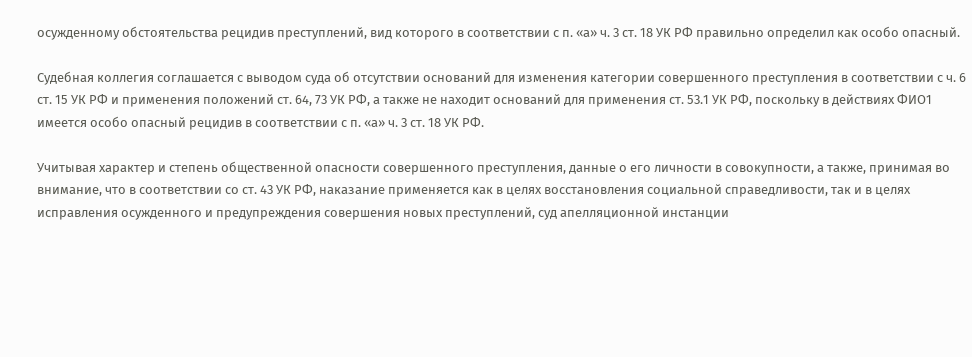осужденному обстоятельства рецидив преступлений, вид которого в соответствии с п. «а» ч. 3 ст. 18 УК РФ правильно определил как особо опасный.

Судебная коллегия соглашается с выводом суда об отсутствии оснований для изменения категории совершенного преступления в соответствии с ч. 6 ст. 15 УК РФ и применения положений ст. 64, 73 УК РФ, а также не находит оснований для применения ст. 53.1 УК РФ, поскольку в действиях ФИО1 имеется особо опасный рецидив в соответствии с п. «а» ч. 3 ст. 18 УК РФ.

Учитывая характер и степень общественной опасности совершенного преступления, данные о его личности в совокупности, а также, принимая во внимание, что в соответствии со ст. 43 УК РФ, наказание применяется как в целях восстановления социальной справедливости, так и в целях исправления осужденного и предупреждения совершения новых преступлений, суд апелляционной инстанции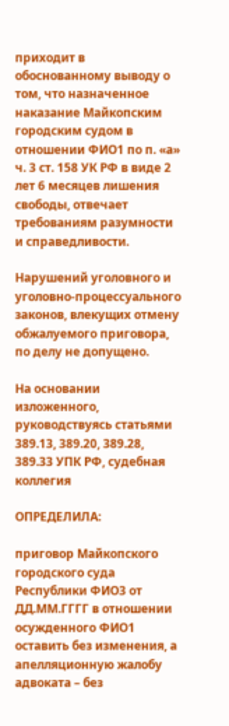приходит в обоснованному выводу о том, что назначенное наказание Майкопским городским судом в отношении ФИО1 по п. «а» ч. 3 ст. 158 УК РФ в виде 2 лет 6 месяцев лишения свободы, отвечает требованиям разумности и справедливости.

Нарушений уголовного и уголовно-процессуального законов, влекущих отмену обжалуемого приговора, по делу не допущено.

На основании изложенного, руководствуясь статьями 389.13, 389.20, 389.28, 389.33 УПК РФ, судебная коллегия

ОПРЕДЕЛИЛА:

приговор Майкопского городского суда Республики ФИО3 от ДД.ММ.ГГГГ в отношении осужденного ФИО1 оставить без изменения, а апелляционную жалобу адвоката – без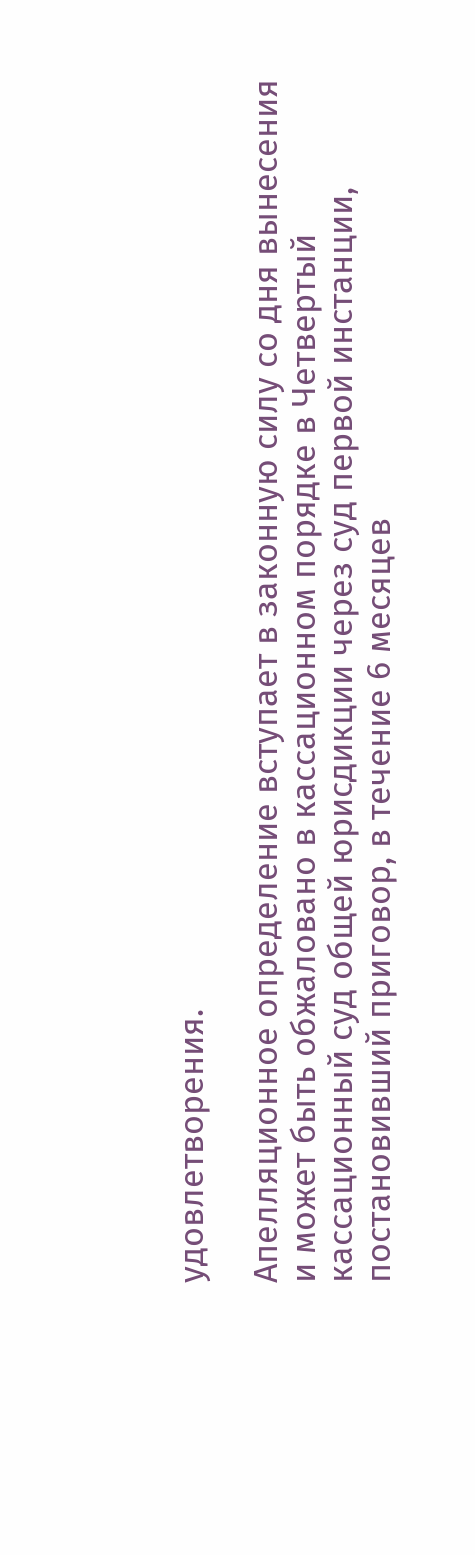удовлетворения.

Апелляционное определение вступает в законную силу со дня вынесения и может быть обжаловано в кассационном порядке в Четвертый кассационный суд общей юрисдикции через суд первой инстанции, постановивший приговор, в течение 6 месяцев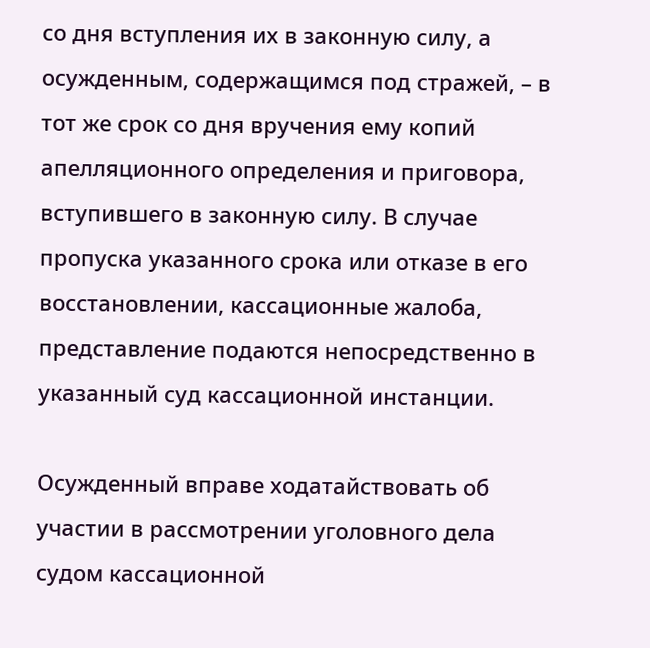со дня вступления их в законную силу, а осужденным, содержащимся под стражей, – в тот же срок со дня вручения ему копий апелляционного определения и приговора, вступившего в законную силу. В случае пропуска указанного срока или отказе в его восстановлении, кассационные жалоба, представление подаются непосредственно в указанный суд кассационной инстанции.

Осужденный вправе ходатайствовать об участии в рассмотрении уголовного дела судом кассационной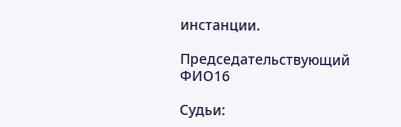инстанции.

Председательствующий ФИО16

Судьи: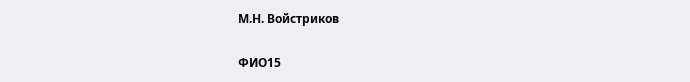М.Н. Войстриков

ФИО15